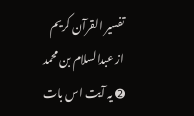تفسیر القرآن کریم از عبدالسلام بن محمد
➋ یہ آیت اس بات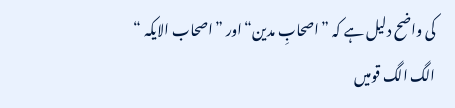کی واضح دلیل ہے کہ ”اصحابِ مدین“ اور ”اصحاب الایکہ “ الگ الگ قومیں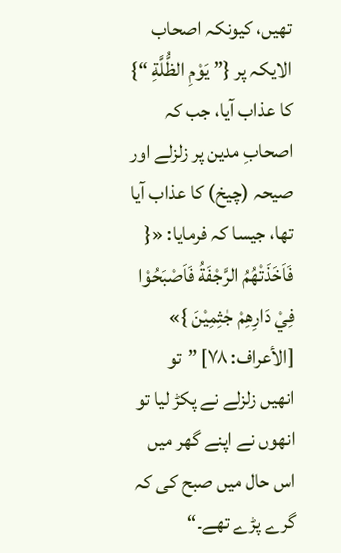تھیں، کیونکہ اصحاب الایکہ پر {” يَوْمِ الظُّلَّةِ “} کا عذاب آیا، جب کہ اصحابِ مدین پر زلزلے اور صیحہ (چیخ) کا عذاب آیا تھا، جیسا کہ فرمایا: «{ فَاَخَذَتْهُمُ الرَّجْفَةُ فَاَصْبَحُوْا فِيْ دَارِهِمْ جٰثِمِيْنَ }» [الأعراف: ۷۸] ”تو انھیں زلزلے نے پکڑ لیا تو انھوں نے اپنے گھر میں اس حال میں صبح کی کہ گرے پڑے تھے۔“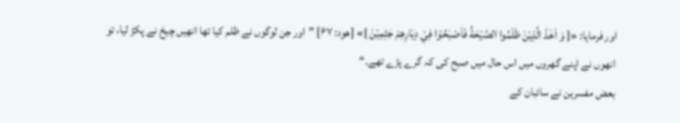اور فرمایا: «{ وَ اَخَذَ الَّذِيْنَ ظَلَمُوا الصَّيْحَةُ فَاَصْبَحُوْا فِيْ دِيَارِهِمْ جٰثِمِيْنَ }» [ھود: ۶۷] ”اور جن لوگوں نے ظلم کیا تھا انھیں چیخ نے پکڑ لیا، تو انھوں نے اپنے گھروں میں اس حال میں صبح کی کہ گرے پڑے تھے۔“
بعض مفسرین نے سائبان کے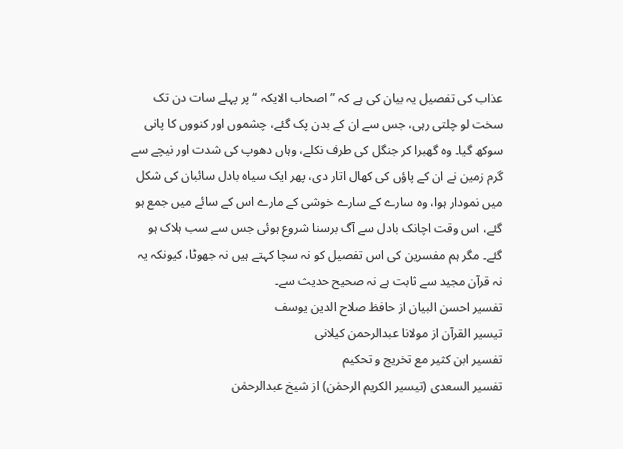عذاب کی تفصیل یہ بیان کی ہے کہ ”اصحاب الایکہ “ پر پہلے سات دن تک سخت لو چلتی رہی، جس سے ان کے بدن پک گئے، چشموں اور کنووں کا پانی سوکھ گیا۔ وہ گھبرا کر جنگل کی طرف نکلے، وہاں دھوپ کی شدت اور نیچے سے گرم زمین نے ان کے پاؤں کی کھال اتار دی، پھر ایک سیاہ بادل سائبان کی شکل میں نمودار ہوا، وہ سارے کے سارے خوشی کے مارے اس کے سائے میں جمع ہو گئے، اس وقت اچانک بادل سے آگ برسنا شروع ہوئی جس سے سب ہلاک ہو گئے۔ مگر ہم مفسرین کی اس تفصیل کو نہ سچا کہتے ہیں نہ جھوٹا، کیونکہ یہ نہ قرآن مجید سے ثابت ہے نہ صحیح حدیث سے۔
تفسیر احسن البیان از حافظ صلاح الدین یوسف
تيسير القرآن از مولانا عبدالرحمن کیلانی
تفسیر ابن کثیر مع تخریج و تحکیم
تفسیر السعدی (تیسیر الکریم الرحمٰن) از شیخ عبدالرحمٰن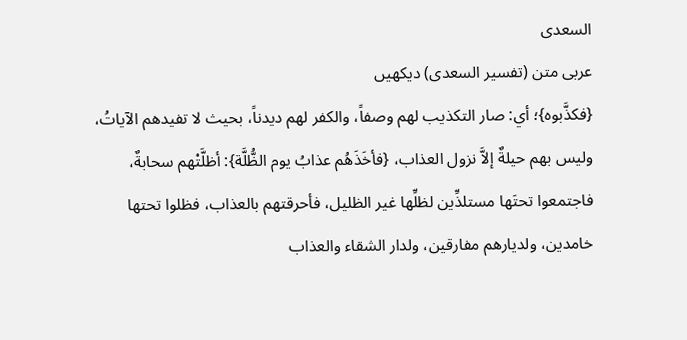السعدی
عربی متن (تفسیر السعدی) دیکھیں
{فكذَّبوه}؛ أي: صار التكذيب لهم وصفاً، والكفر لهم ديدناً، بحيث لا تفيدهم الآياتُ، وليس بهم حيلةٌ إلاَّ نزول العذاب، {فأخَذَهُم عذابُ يوم الظُّلَّة}: أظلَّتْهم سحابةٌ، فاجتمعوا تحتَها مستلذِّين لظلِّها غير الظليل، فأحرقتهم بالعذاب، فظلوا تحتها خامدين، ولديارهم مفارقين، ولدار الشقاء والعذاب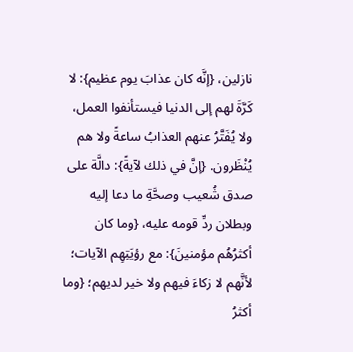نازلين، {إنَّه كان عذابَ يوم عظيم}: لا كَرَّةَ لهم إلى الدنيا فيستأنفوا العمل، ولا يُفَتَّرُ عنهم العذابُ ساعةً ولا هم يُنْظَرون. {إنَّ في ذلك لآيةً}: دالَّة على صدق شُعيب وصحَّةِ ما دعا إليه وبطلان ردِّ قومه عليه، {وما كان أكثرُهُم مؤمنينَ}: مع رؤيَتِهِم الآيات؛ لأنَّهم لا زكاءَ فيهم ولا خير لديهم؛ {وما أكثرُ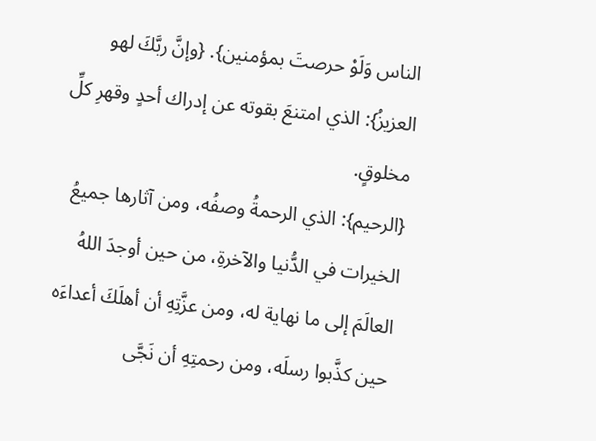الناس وَلَوْ حرصتَ بمؤمنين}. {وإنَّ ربَّكَ لهو العزيزُ}: الذي امتنعَ بقوته عن إدراك أحدٍ وقهرِ كلِّ مخلوقٍ.
{الرحيم}: الذي الرحمةُ وصفُه، ومن آثارها جميعُ الخيرات في الدُّنيا والآخرةِ، من حين أوجدَ اللهُ العالَمَ إلى ما نهاية له، ومن عزَّتِهِ أن أهلَكَ أعداءَه حين كذَّبوا رسلَه، ومن رحمتِهِ أن نَجَّى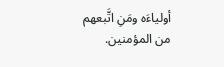أولياءَه ومَنِ اتَّبعهم من المؤمنين.